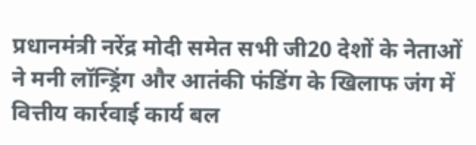प्रधानमंत्री नरेंद्र मोदी समेत सभी जी20 देशों के नेताओं ने मनी लॉन्ड्रिंग और आतंकी फंडिंग के खिलाफ जंग में वित्तीय कार्रवाई कार्य बल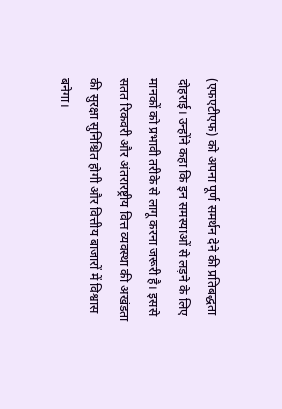(एफएटीएफ) को अपना पूर्ण समर्थन देने की प्रतिबद्धता दोहराई। उन्होंने कहा कि इन समस्याओं से लड़ने के लिए मानकों को प्रभावी तरीके से लागू करना जरूरी है। इससे सतत रिकवरी और अंतरारष्ट्रीय वित्त व्यवस्था की अखंडता की सुरक्षा सुनिश्चित होगी और वित्तीय बाजारों में विश्वास बनेगा।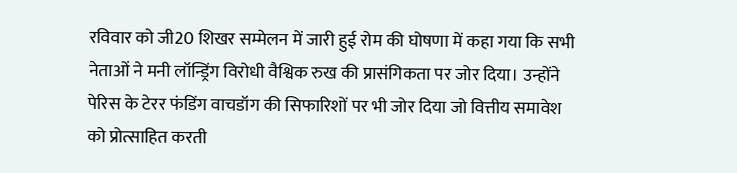रविवार को जी20 शिखर सम्मेलन में जारी हुई रोम की घोषणा में कहा गया कि सभी नेताओं ने मनी लॉन्ड्रिंग विरोधी वैश्विक रुख की प्रासंगिकता पर जोर दिया। उन्होंने पेरिस के टेरर फंडिंग वाचडॉग की सिफारिशों पर भी जोर दिया जो वित्तीय समावेश को प्रोत्साहित करती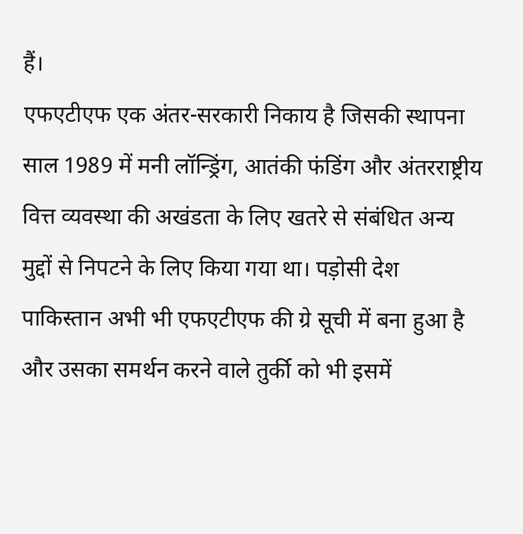हैं।
एफएटीएफ एक अंतर-सरकारी निकाय है जिसकी स्थापना साल 1989 में मनी लॉन्ड्रिंग, आतंकी फंडिंग और अंतरराष्ट्रीय वित्त व्यवस्था की अखंडता के लिए खतरे से संबंधित अन्य मुद्दों से निपटने के लिए किया गया था। पड़ोसी देश पाकिस्तान अभी भी एफएटीएफ की ग्रे सूची में बना हुआ है और उसका समर्थन करने वाले तुर्की को भी इसमें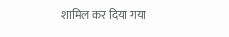शामिल कर दिया गया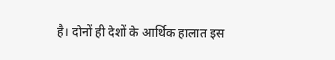है। दोनों ही देशों के आर्थिक हालात इस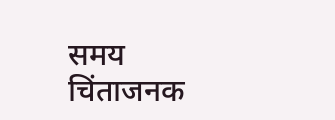समय चिंताजनक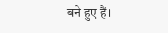बने हुए हैं।